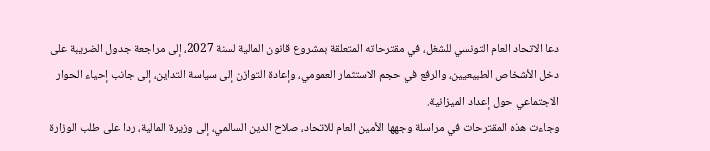دعا الاتحاد العام التونسي للشغل، في مقترحاته المتعلقة بمشروع قانون المالية لسنة 2027، إلى مراجعة جدول الضريبة على دخل الأشخاص الطبيعيين، والرفع في حجم الاستثمار العمومي، وإعادة التوازن إلى سياسة التداين، إلى جانب إحياء الحوار الاجتماعي حول إعداد الميزانية.
وجاءت هذه المقترحات في مراسلة وجهها الأمين العام للاتحاد، صلاح الدين السالمي، إلى وزيرة المالية، ردا على طلب الوزارة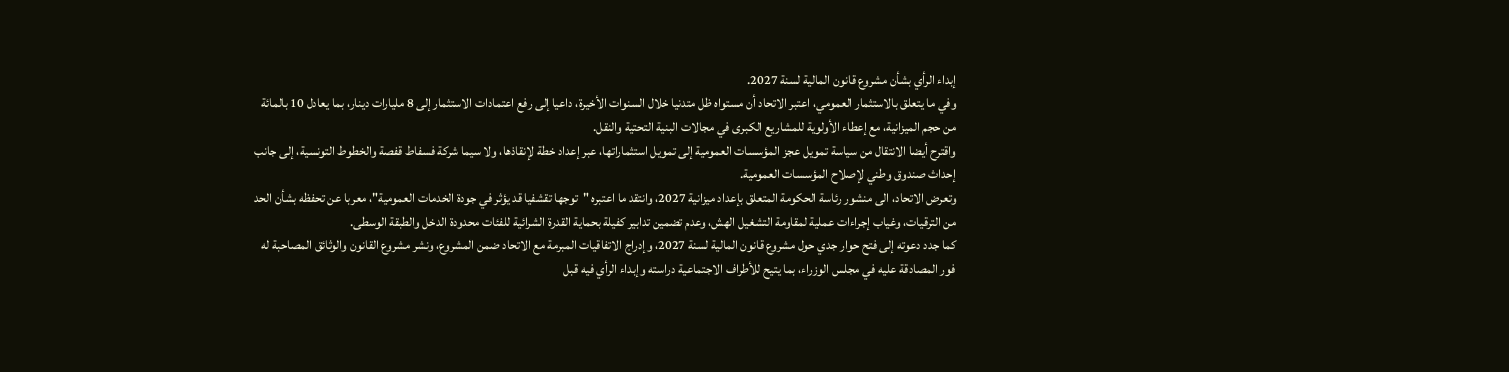إبداء الرأي بشأن مشروع قانون المالية لسنة 2027.
وفي ما يتعلق بالاستثمار العمومي، اعتبر الاتحاد أن مستواه ظل متدنيا خلال السنوات الأخيرة، داعيا إلى رفع اعتمادات الاستثمار إلى 8 مليارات دينار، بما يعادل 10 بالمائة من حجم الميزانية، مع إعطاء الأولوية للمشاريع الكبرى في مجالات البنية التحتية والنقل.
واقترح أيضا الانتقال من سياسة تمويل عجز المؤسسات العمومية إلى تمويل استثماراتها، عبر إعداد خطة لإنقاذها، ولا سيما شركة فسفاط قفصة والخطوط التونسية، إلى جانب إحداث صندوق وطني لإصلاح المؤسسات العمومية.
وتعرض الاتحاد، الى منشور رئاسة الحكومة المتعلق بإعداد ميزانية 2027، وانتقد ما اعتبره "توجها تقشفيا قد يؤثر في جودة الخدمات العمومية"، معربا عن تحفظه بشأن الحد من الترقيات، وغياب إجراءات عملية لمقاومة التشغيل الهش، وعدم تضمين تدابير كفيلة بحماية القدرة الشرائية للفئات محدودة الدخل والطبقة الوسطى.
كما جدد دعوته إلى فتح حوار جدي حول مشروع قانون المالية لسنة 2027، وإدراج الاتفاقيات المبرمة مع الاتحاد ضمن المشروع، ونشر مشروع القانون والوثائق المصاحبة له فور المصادقة عليه في مجلس الوزراء، بما يتيح للأطراف الاجتماعية دراسته وإبداء الرأي فيه قبل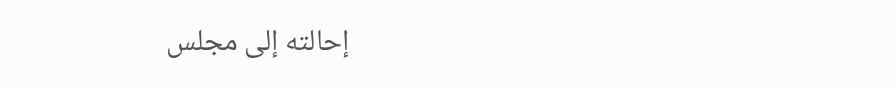إحالته إلى مجلس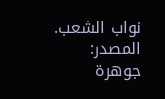نواب الشعب.
المصدر:
جوهرة